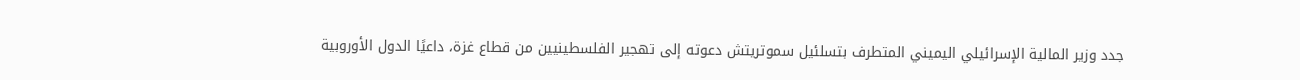جدد وزير المالية الإسرائيلي اليميني المتطرف بتسلئيل سموتريتش دعوته إلى تهجير الفلسطينيين من قطاع غزة، داعيًا الدول الأوروبية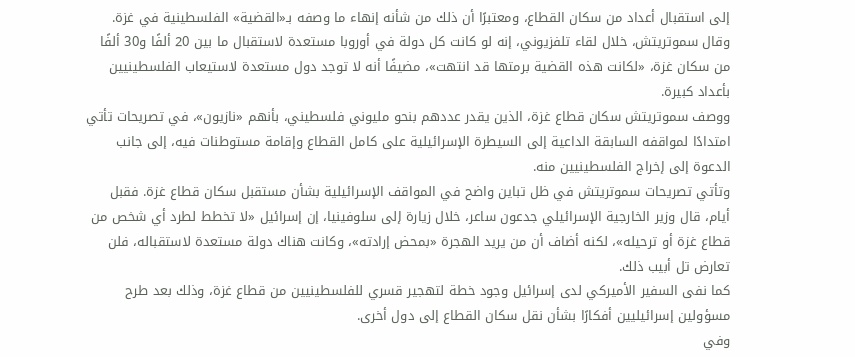إلى استقبال أعداد من سكان القطاع، ومعتبرًا أن ذلك من شأنه إنهاء ما وصفه بـ«القضية» الفلسطينية في غزة.
وقال سموتريتش، خلال لقاء تلفزيوني، إنه لو كانت كل دولة في أوروبا مستعدة لاستقبال ما بين 20 ألفًا و30 ألفًا من سكان غزة، «لكانت هذه القضية برمتها قد انتهت»، مضيفًا أنه لا توجد دول مستعدة لاستيعاب الفلسطينيين بأعداد كبيرة.
ووصف سموتريتش سكان قطاع غزة، الذين يقدر عددهم بنحو مليوني فلسطيني، بأنهم «نازيون»، في تصريحات تأتي امتدادًا لمواقفه السابقة الداعية إلى السيطرة الإسرائيلية على كامل القطاع وإقامة مستوطنات فيه، إلى جانب الدعوة إلى إخراج الفلسطينيين منه.
وتأتي تصريحات سموتريتش في ظل تباين واضح في المواقف الإسرائيلية بشأن مستقبل سكان قطاع غزة. فقبل أيام، قال وزير الخارجية الإسرائيلي جدعون ساعر، خلال زيارة إلى سلوفينيا، إن إسرائيل «لا تخطط لطرد أي شخص من قطاع غزة أو ترحيله»، لكنه أضاف أن من يريد الهجرة «بمحض إرادته»، وكانت هناك دولة مستعدة لاستقباله، فلن تعارض تل أبيب ذلك.
كما نفى السفير الأميركي لدى إسرائيل وجود خطة لتهجير قسري للفلسطينيين من قطاع غزة، وذلك بعد طرح مسؤولين إسرائيليين أفكارًا بشأن نقل سكان القطاع إلى دول أخرى.
وفي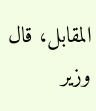المقابل، قال وزير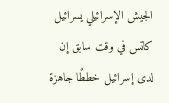الجيش الإسرائيلي يسرائيل كاتس في وقت سابق إن لدى إسرائيل خططًا جاهزة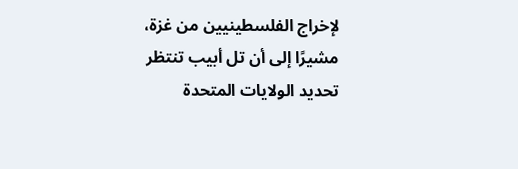لإخراج الفلسطينيين من غزة، مشيرًا إلى أن تل أبيب تنتظر تحديد الولايات المتحدة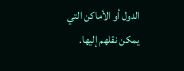الدول أو الأماكن التي يمكن نقلهم إليها.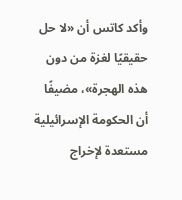وأكد كاتس أن «لا حل حقيقيًا لغزة من دون هذه الهجرة»، مضيفًا أن الحكومة الإسرائيلية مستعدة لإخراج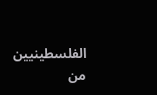الفلسطينيين من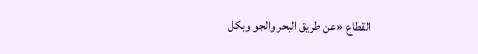القطاع «عن طريق البحر والجو وبكل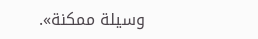وسيلة ممكنة».